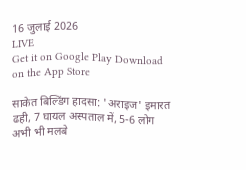16 जुलाई 2026
LIVE
Get it on Google Play Download on the App Store

साकेत बिल्डिंग हादसा: 'अराइज' इमारत ढही, 7 घायल अस्पताल में, 5-6 लोग अभी भी मलबे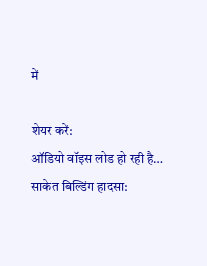में

शेयर करें:
ऑडियो वॉइस लोड हो रही है…
साकेत बिल्डिंग हादसा: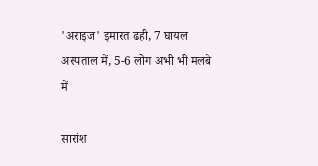'अराइज' इमारत ढही, 7 घायल अस्पताल में, 5-6 लोग अभी भी मलबे में

सारांश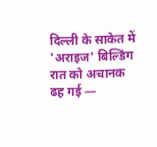दिल्ली के साकेत में 'अराइज' बिल्डिंग रात को अचानक ढह गई —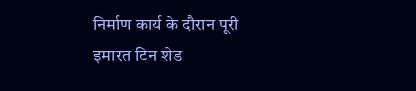निर्माण कार्य के दौरान पूरी इमारत टिन शेड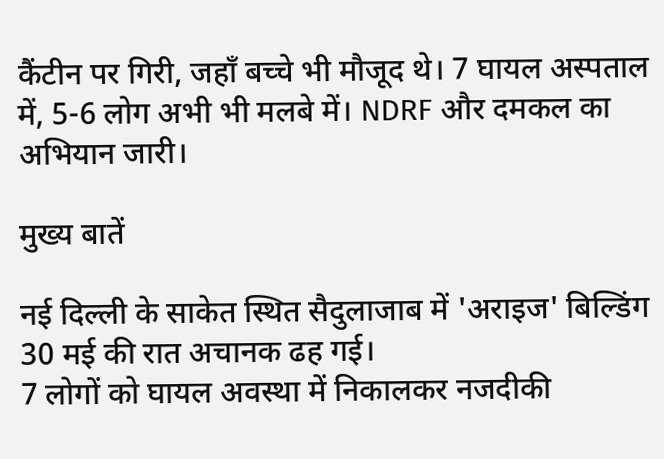कैंटीन पर गिरी, जहाँ बच्चे भी मौजूद थे। 7 घायल अस्पताल में, 5-6 लोग अभी भी मलबे में। NDRF और दमकल का अभियान जारी।

मुख्य बातें

नई दिल्ली के साकेत स्थित सैदुलाजाब में 'अराइज' बिल्डिंग 30 मई की रात अचानक ढह गई।
7 लोगों को घायल अवस्था में निकालकर नजदीकी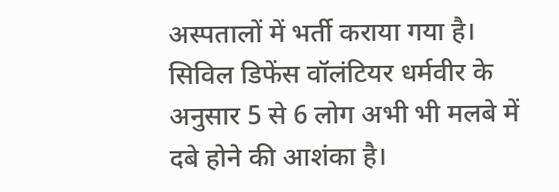अस्पतालों में भर्ती कराया गया है।
सिविल डिफेंस वॉलंटियर धर्मवीर के अनुसार 5 से 6 लोग अभी भी मलबे में दबे होने की आशंका है।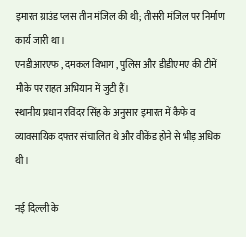इमारत ग्राउंड प्लस तीन मंजिल की थी; तीसरी मंजिल पर निर्माण कार्य जारी था।
एनडीआरएफ , दमकल विभाग , पुलिस और डीडीएमए की टीमें मौके पर राहत अभियान में जुटी हैं।
स्थानीय प्रधान रविंदर सिंह के अनुसार इमारत में कैफे व व्यावसायिक दफ्तर संचालित थे और वीकेंड होने से भीड़ अधिक थी।

नई दिल्ली के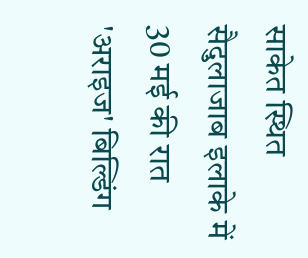साकेत स्थित सैदुलाजाब इलाके में 30 मई की रात 'अराइज' बिल्डिंग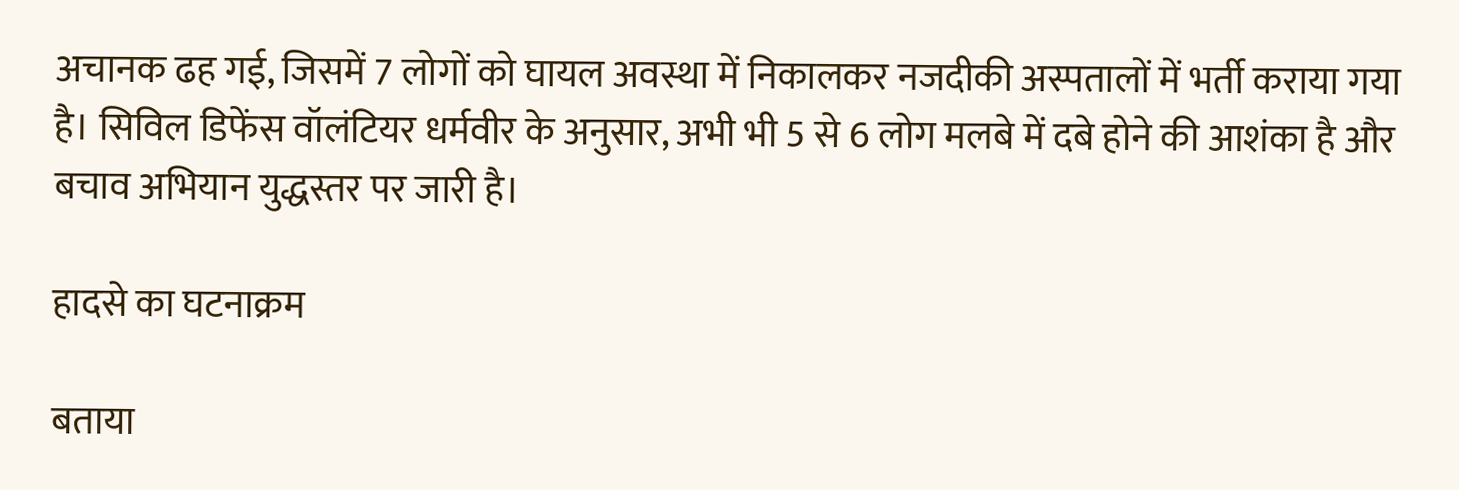अचानक ढह गई, जिसमें 7 लोगों को घायल अवस्था में निकालकर नजदीकी अस्पतालों में भर्ती कराया गया है। सिविल डिफेंस वॉलंटियर धर्मवीर के अनुसार, अभी भी 5 से 6 लोग मलबे में दबे होने की आशंका है और बचाव अभियान युद्धस्तर पर जारी है।

हादसे का घटनाक्रम

बताया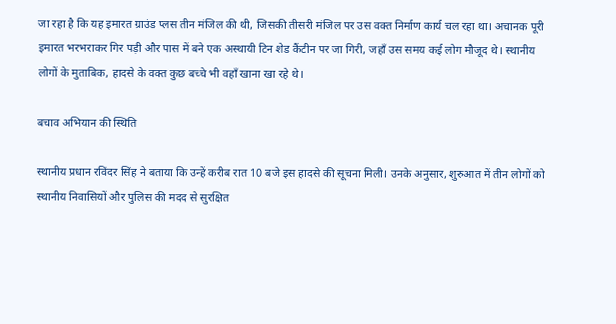जा रहा है कि यह इमारत ग्राउंड प्लस तीन मंजिल की थी, जिसकी तीसरी मंजिल पर उस वक्त निर्माण कार्य चल रहा था। अचानक पूरी इमारत भरभराकर गिर पड़ी और पास में बने एक अस्थायी टिन शेड कैंटीन पर जा गिरी, जहाँ उस समय कई लोग मौजूद थे। स्थानीय लोगों के मुताबिक, हादसे के वक्त कुछ बच्चे भी वहाँ खाना खा रहे थे।

बचाव अभियान की स्थिति

स्थानीय प्रधान रविंदर सिंह ने बताया कि उन्हें करीब रात 10 बजे इस हादसे की सूचना मिली। उनके अनुसार, शुरुआत में तीन लोगों को स्थानीय निवासियों और पुलिस की मदद से सुरक्षित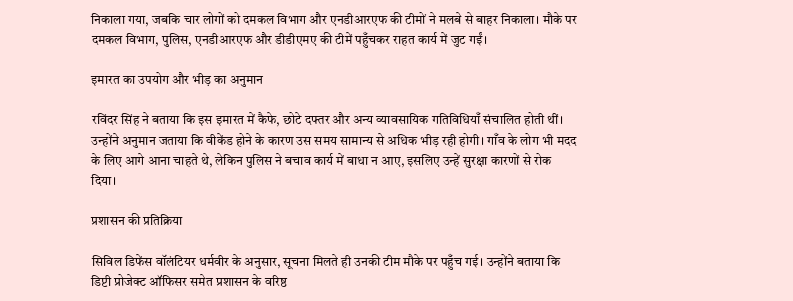निकाला गया, जबकि चार लोगों को दमकल विभाग और एनडीआरएफ की टीमों ने मलबे से बाहर निकाला। मौके पर दमकल विभाग, पुलिस, एनडीआरएफ और डीडीएमए की टीमें पहुँचकर राहत कार्य में जुट गईं।

इमारत का उपयोग और भीड़ का अनुमान

रविंदर सिंह ने बताया कि इस इमारत में कैफे, छोटे दफ्तर और अन्य व्यावसायिक गतिविधियाँ संचालित होती थीं। उन्होंने अनुमान जताया कि वीकेंड होने के कारण उस समय सामान्य से अधिक भीड़ रही होगी। गाँव के लोग भी मदद के लिए आगे आना चाहते थे, लेकिन पुलिस ने बचाव कार्य में बाधा न आए, इसलिए उन्हें सुरक्षा कारणों से रोक दिया।

प्रशासन की प्रतिक्रिया

सिविल डिफेंस वॉलंटियर धर्मवीर के अनुसार, सूचना मिलते ही उनकी टीम मौके पर पहुँच गई। उन्होंने बताया कि डिप्टी प्रोजेक्ट ऑफिसर समेत प्रशासन के वरिष्ठ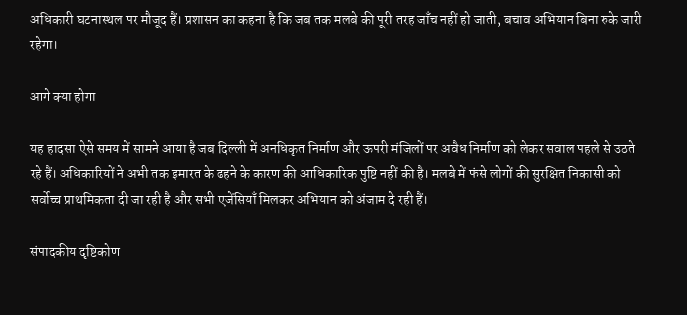अधिकारी घटनास्थल पर मौजूद हैं। प्रशासन का कहना है कि जब तक मलबे की पूरी तरह जाँच नहीं हो जाती, बचाव अभियान बिना रुके जारी रहेगा।

आगे क्या होगा

यह हादसा ऐसे समय में सामने आया है जब दिल्ली में अनधिकृत निर्माण और ऊपरी मंजिलों पर अवैध निर्माण को लेकर सवाल पहले से उठते रहे हैं। अधिकारियों ने अभी तक इमारत के ढहने के कारण की आधिकारिक पुष्टि नहीं की है। मलबे में फंसे लोगों की सुरक्षित निकासी को सर्वोच्च प्राथमिकता दी जा रही है और सभी एजेंसियाँ मिलकर अभियान को अंजाम दे रही हैं।

संपादकीय दृष्टिकोण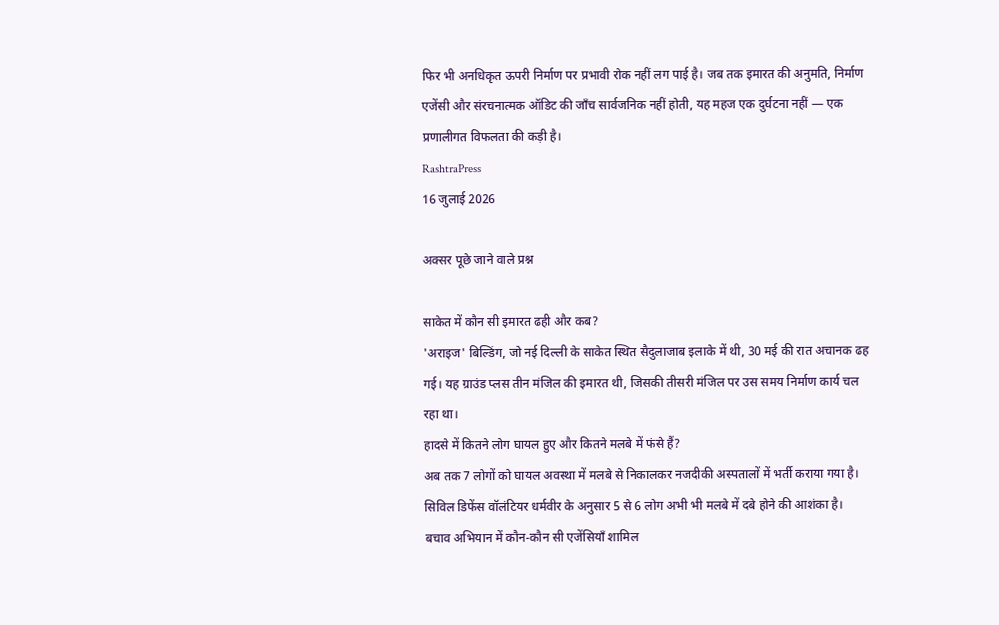फिर भी अनधिकृत ऊपरी निर्माण पर प्रभावी रोक नहीं लग पाई है। जब तक इमारत की अनुमति, निर्माण एजेंसी और संरचनात्मक ऑडिट की जाँच सार्वजनिक नहीं होती, यह महज एक दुर्घटना नहीं — एक प्रणालीगत विफलता की कड़ी है।
RashtraPress
16 जुलाई 2026

अक्सर पूछे जाने वाले प्रश्न

साकेत में कौन सी इमारत ढही और कब?
'अराइज' बिल्डिंग, जो नई दिल्ली के साकेत स्थित सैदुलाजाब इलाके में थी, 30 मई की रात अचानक ढह गई। यह ग्राउंड प्लस तीन मंजिल की इमारत थी, जिसकी तीसरी मंजिल पर उस समय निर्माण कार्य चल रहा था।
हादसे में कितने लोग घायल हुए और कितने मलबे में फंसे हैं?
अब तक 7 लोगों को घायल अवस्था में मलबे से निकालकर नजदीकी अस्पतालों में भर्ती कराया गया है। सिविल डिफेंस वॉलंटियर धर्मवीर के अनुसार 5 से 6 लोग अभी भी मलबे में दबे होने की आशंका है।
बचाव अभियान में कौन-कौन सी एजेंसियाँ शामिल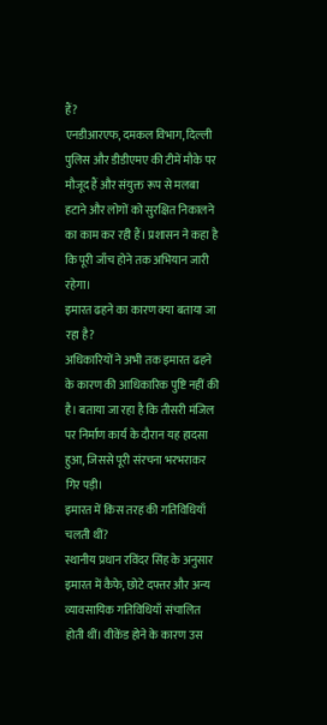हैं?
एनडीआरएफ, दमकल विभाग, दिल्ली पुलिस और डीडीएमए की टीमें मौके पर मौजूद हैं और संयुक्त रूप से मलबा हटाने और लोगों को सुरक्षित निकालने का काम कर रही हैं। प्रशासन ने कहा है कि पूरी जाँच होने तक अभियान जारी रहेगा।
इमारत ढहने का कारण क्या बताया जा रहा है?
अधिकारियों ने अभी तक इमारत ढहने के कारण की आधिकारिक पुष्टि नहीं की है। बताया जा रहा है कि तीसरी मंजिल पर निर्माण कार्य के दौरान यह हादसा हुआ, जिससे पूरी संरचना भरभराकर गिर पड़ी।
इमारत में किस तरह की गतिविधियाँ चलती थीं?
स्थानीय प्रधान रविंदर सिंह के अनुसार इमारत में कैफे, छोटे दफ्तर और अन्य व्यावसायिक गतिविधियाँ संचालित होती थीं। वीकेंड होने के कारण उस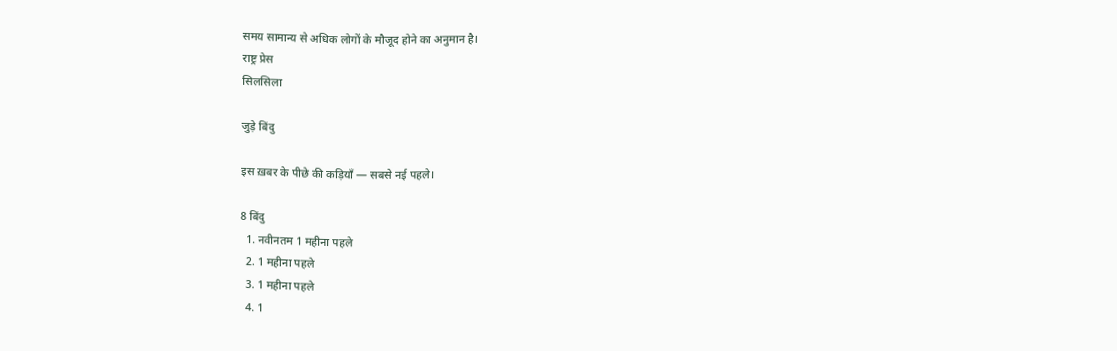समय सामान्य से अधिक लोगों के मौजूद होने का अनुमान है।
राष्ट्र प्रेस
सिलसिला

जुड़े बिंदु

इस ख़बर के पीछे की कड़ियाँ — सबसे नई पहले।

8 बिंदु
  1. नवीनतम 1 महीना पहले
  2. 1 महीना पहले
  3. 1 महीना पहले
  4. 1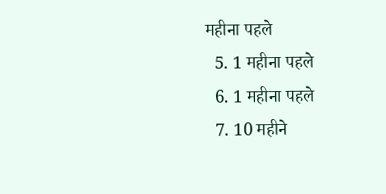महीना पहले
  5. 1 महीना पहले
  6. 1 महीना पहले
  7. 10 महीने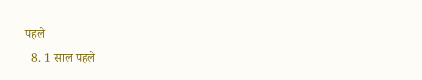पहले
  8. 1 साल पहले